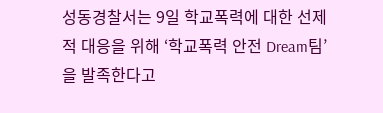성동경찰서는 9일 학교폭력에 대한 선제적 대응을 위해 ‘학교폭력 안전 Dream팀’을 발족한다고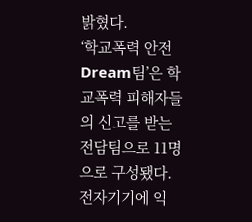밝혔다.
‘학교폭력 안전 Dream팀’은 학교폭력 피해자들의 신고를 받는 전담팀으로 11명으로 구성됐다. 전자기기에 익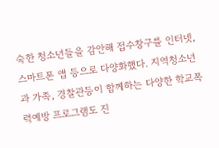숙한 청소년들을 감안해 접수창구를 인터넷, 스마트폰 앱 등으로 다양화했다. 지역청소년과 가족, 경찰관등이 함께하는 다양한 학교폭력예방 프로그램도 진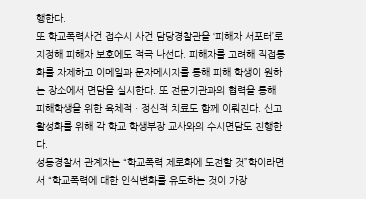행한다.
또 학교폭력사건 접수시 사건 담당경찰관을 ‘피해자 서포터’로 지정해 피해자 보호에도 적극 나선다. 피해자를 고려해 직접통화를 자제하고 이메일과 문자메시지를 통해 피해 학생이 원하는 장소에서 면담을 실시한다. 또 전문기관과의 협력을 통해 피해학생을 위한 육체적ㆍ정신적 치료도 함께 이뤄진다. 신고 활성화를 위해 각 학교 학생부장 교사와의 수시면담도 진행한다.
성동경찰서 관계자는 “학교폭력 제로화에 도전할 것”학이라면서 “학교폭력에 대한 인식변화를 유도하는 것이 가장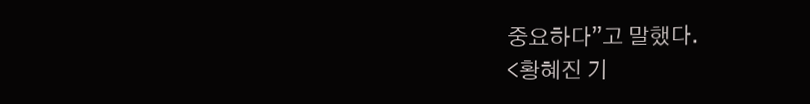중요하다”고 말했다.
<황혜진 기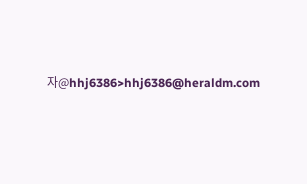자@hhj6386>hhj6386@heraldm.com